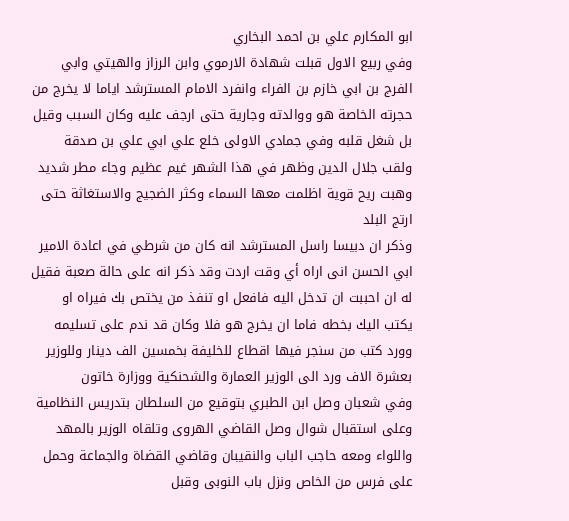ابو المكارم علي بن احمد البخاري
وفي ربيع الاول قبلت شهادة الارموي وابن الرزاز والهيتي وابي الفرج بن ابي خازم بن الفراء وانفرد الامام المسترشد اياما لا يخرج من حجرته الخاصة هو ووالدته وجارية حتى ارجف عليه وكان السبب وقيل بل شغل قلبه وفي جمادي الاولى خلع علي ابي علي بن صدقة ولقب جلال الدين وظهر في هذا الشهر غيم عظيم وجاء مطر شديد وهبت ريح قوية اظلمت معها السماء وكثر الضجيج والاستغاثة حتى ارتج البلد
وذكر ان دبيسا راسل المسترشد انه كان من شرطي في اعادة الامير ابي الحسن انى اراه أي وقت اردت وقد ذكر انه على حالة صعبة فقيل له ان احببت ان تدخل اليه فافعل او تنفذ من يختص بك فيراه او يكتب اليك بخطه فاما ان يخرج هو فلا وكان قد ندم على تسليمه
وورد كتب من سنجر فيها اقطاع للخليفة بخمسين الف دينار وللوزير بعشرة الاف ورد الى الوزير العمارة والشحنكية ووزارة خاتون
وفي شعبان وصل ابن الطبري بتوقيع من السلطان بتدريس النظامية
وعلى استقبال شوال وصل القاضي الهروى وتلقاه الوزير بالمهد واللواء ومعه حاجب الباب والنقيبان وقاضي القضاة والجماعة وحمل على فرس من الخاص ونزل باب النوبى وقبل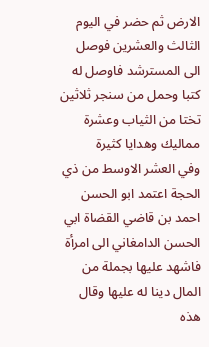الارض ثم حضر في اليوم الثالث والعشرين فوصل الى المسترشد فاوصل له كتبا وحمل من سنجر ثلاثين تختا من الثياب وعشرة مماليك وهدايا كثيرة
وفي العشر الاوسط من ذي الحجة اعتمد ابو الحسن احمد بن قاضي القضاة ابي الحسن الدامغاني الى امرأة فاشهد عليها بجملة من المال دينا له عليها وقال هذه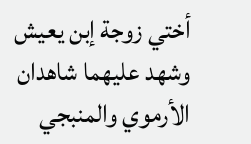أختي زوجة إبن يعيش وشهد عليهما شاهدان الأرموي والمنبجي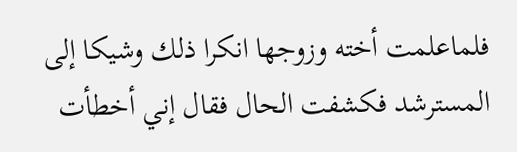فلماعلمت أخته وزوجها انكرا ذلك وشيكا إلى المسترشد فكشفت الحال فقال إني أخطأت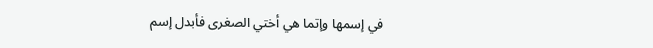في إسمها وإتما هي أختي الصغرى فأبدل إسم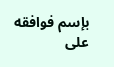بإسم فوافقه على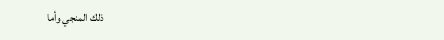ذلك المنجي وأما